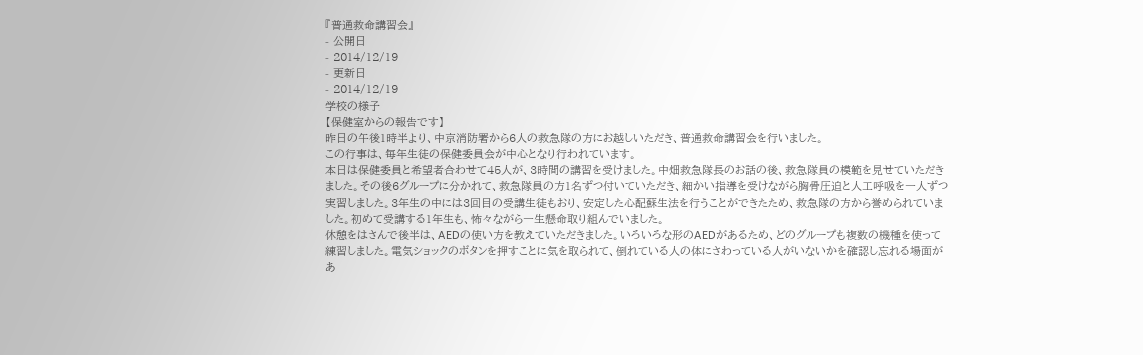『普通救命講習会』
- 公開日
- 2014/12/19
- 更新日
- 2014/12/19
学校の様子
【保健室からの報告です】
昨日の午後1時半より、中京消防署から6人の救急隊の方にお越しいただき、普通救命講習会を行いました。
この行事は、毎年生徒の保健委員会が中心となり行われています。
本日は保健委員と希望者合わせて45人が、3時間の講習を受けました。中畑救急隊長のお話の後、救急隊員の模範を見せていただきました。その後6グループに分かれて、救急隊員の方1名ずつ付いていただき、細かい指導を受けながら胸骨圧迫と人工呼吸を一人ずつ実習しました。3年生の中には3回目の受講生徒もおり、安定した心配蘇生法を行うことができたため、救急隊の方から誉められていました。初めて受講する1年生も、怖々ながら一生懸命取り組んでいました。
休憩をはさんで後半は、AEDの使い方を教えていただきました。いろいろな形のAEDがあるため、どのグループも複数の機種を使って練習しました。電気ショックのボタンを押すことに気を取られて、倒れている人の体にさわっている人がいないかを確認し忘れる場面があ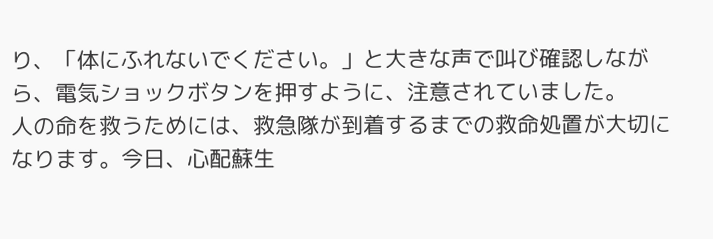り、「体にふれないでください。」と大きな声で叫び確認しながら、電気ショックボタンを押すように、注意されていました。
人の命を救うためには、救急隊が到着するまでの救命処置が大切になります。今日、心配蘇生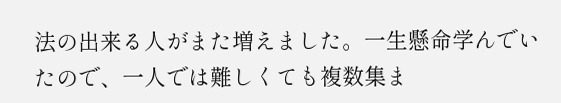法の出来る人がまた増えました。一生懸命学んでいたので、一人では難しくても複数集ま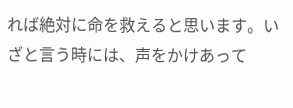れば絶対に命を救えると思います。いざと言う時には、声をかけあって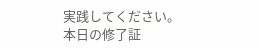実践してください。
本日の修了証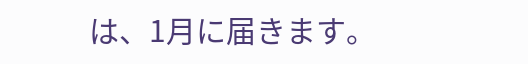は、1月に届きます。